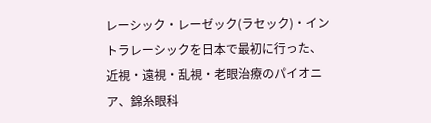レーシック・レーゼック(ラセック)・イントラレーシックを日本で最初に行った、近視・遠視・乱視・老眼治療のパイオニア、錦糸眼科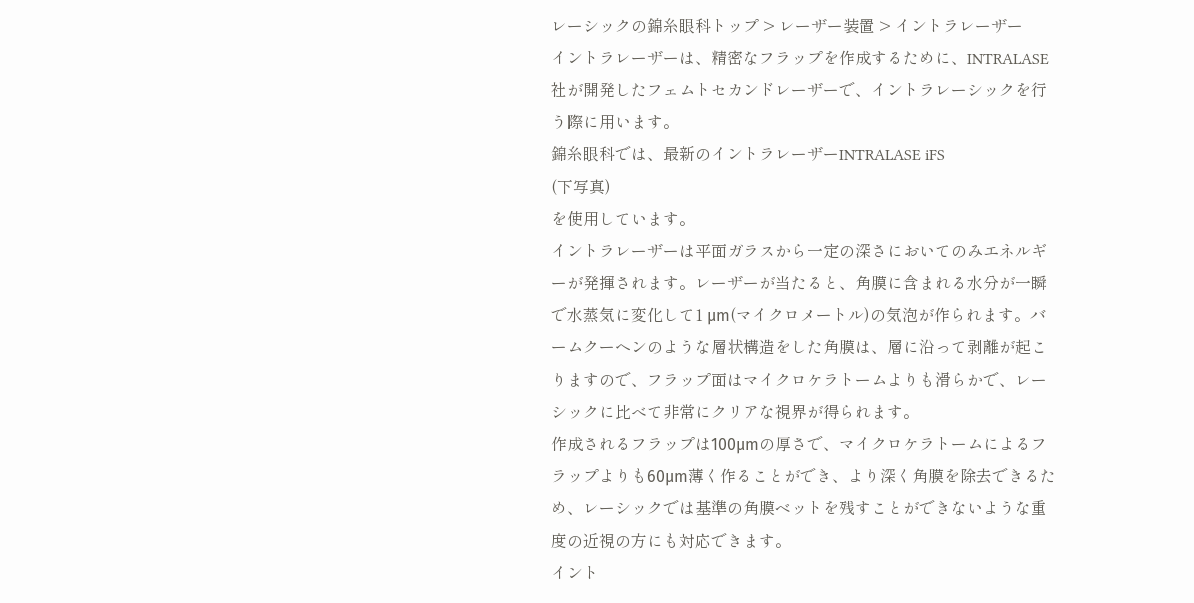レーシックの錦糸眼科トップ > レーザー装置 > イントラレーザー
イントラレーザーは、精密なフラップを作成するために、INTRALASE社が開発したフェムトセカンドレーザーで、イントラレーシックを行う際に用います。
錦糸眼科では、最新のイントラレーザーINTRALASE iFS
(下写真)
を使用しています。
イントラレーザーは平面ガラスから一定の深さにおいてのみエネルギーが発揮されます。レーザーが当たると、角膜に含まれる水分が一瞬で水蒸気に変化して1 μm(マイクロメートル)の気泡が作られます。バームクーヘンのような層状構造をした角膜は、層に沿って剥離が起こりますので、フラップ面はマイクロケラトームよりも滑らかで、レーシックに比べて非常にクリアな視界が得られます。
作成されるフラップは100μmの厚さで、マイクロケラトームによるフラップよりも60μm薄く作ることができ、より深く角膜を除去できるため、レーシックでは基準の角膜ベットを残すことができないような重度の近視の方にも対応できます。
イント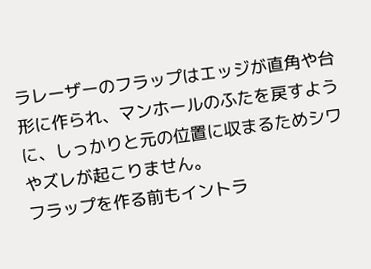ラレーザーのフラップはエッジが直角や台形に作られ、マンホールのふたを戻すように、しっかりと元の位置に収まるためシワやズレが起こりません。
フラップを作る前もイントラ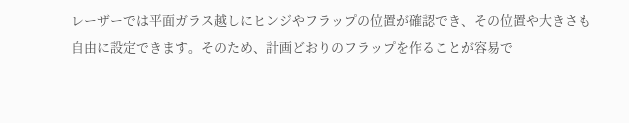レーザーでは平面ガラス越しにヒンジやフラップの位置が確認でき、その位置や大きさも自由に設定できます。そのため、計画どおりのフラップを作ることが容易で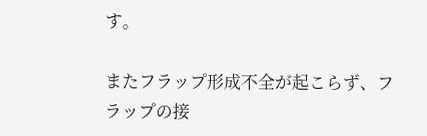す。

またフラップ形成不全が起こらず、フラップの接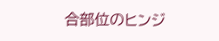合部位のヒンジ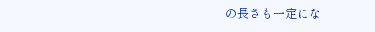の長さも一定にな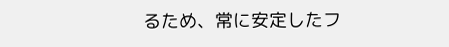るため、常に安定したフ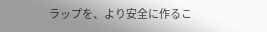ラップを、より安全に作るこ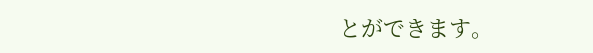とができます。